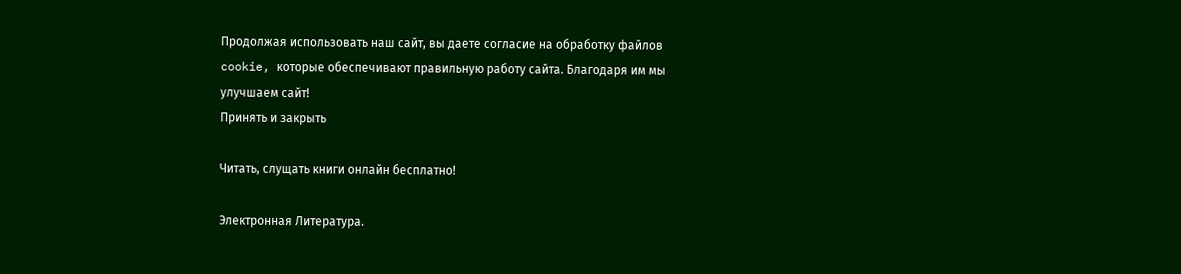Продолжая использовать наш сайт, вы даете согласие на обработку файлов cookie, которые обеспечивают правильную работу сайта. Благодаря им мы улучшаем сайт!
Принять и закрыть

Читать, слущать книги онлайн бесплатно!

Электронная Литература.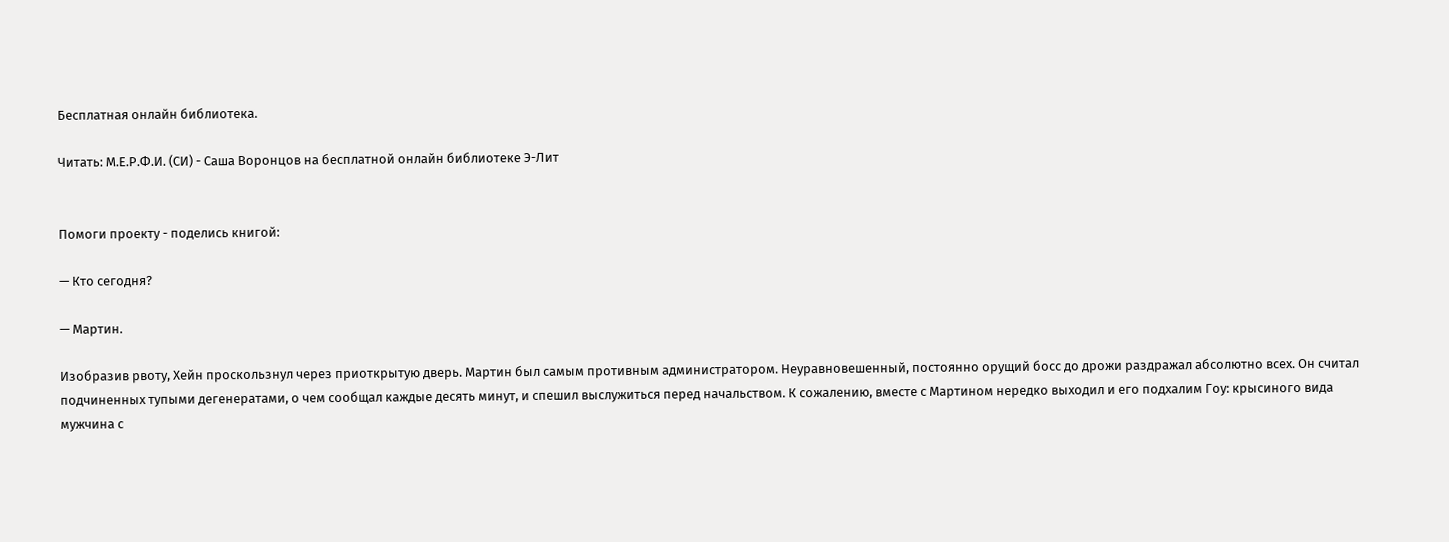Бесплатная онлайн библиотека.

Читать: М.Е.Р.Ф.И. (СИ) - Саша Воронцов на бесплатной онлайн библиотеке Э-Лит


Помоги проекту - поделись книгой:

— Кто сегодня?

— Мартин.

Изобразив рвоту, Хейн проскользнул через приоткрытую дверь. Мартин был самым противным администратором. Неуравновешенный, постоянно орущий босс до дрожи раздражал абсолютно всех. Он считал подчиненных тупыми дегенератами, о чем сообщал каждые десять минут, и спешил выслужиться перед начальством. К сожалению, вместе с Мартином нередко выходил и его подхалим Гоу: крысиного вида мужчина с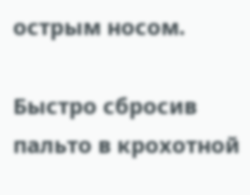острым носом.

Быстро сбросив пальто в крохотной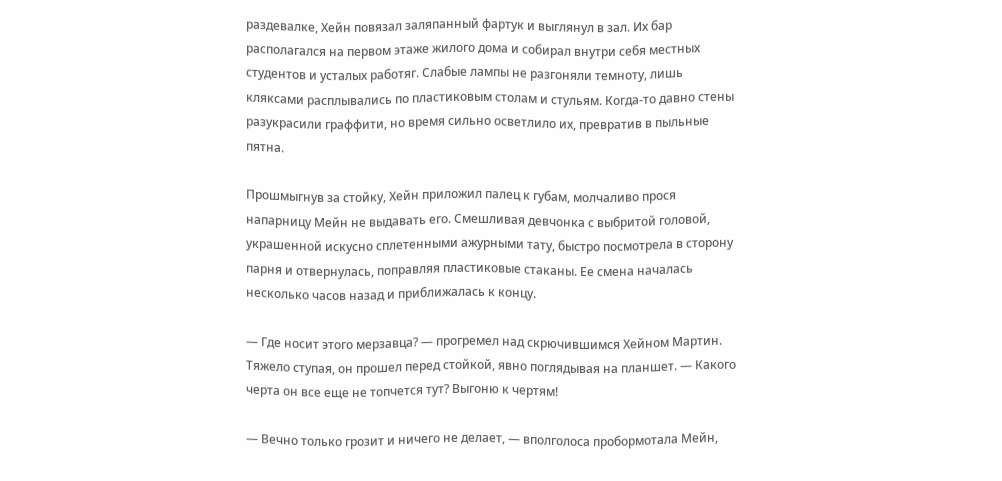раздевалке, Хейн повязал заляпанный фартук и выглянул в зал. Их бар располагался на первом этаже жилого дома и собирал внутри себя местных студентов и усталых работяг. Слабые лампы не разгоняли темноту, лишь кляксами расплывались по пластиковым столам и стульям. Когда-то давно стены разукрасили граффити, но время сильно осветлило их, превратив в пыльные пятна.

Прошмыгнув за стойку, Хейн приложил палец к губам, молчаливо прося напарницу Мейн не выдавать его. Смешливая девчонка с выбритой головой, украшенной искусно сплетенными ажурными тату, быстро посмотрела в сторону парня и отвернулась, поправляя пластиковые стаканы. Ее смена началась несколько часов назад и приближалась к концу.

— Где носит этого мерзавца? — прогремел над скрючившимся Хейном Мартин. Тяжело ступая, он прошел перед стойкой, явно поглядывая на планшет. — Какого черта он все еще не топчется тут? Выгоню к чертям!

— Вечно только грозит и ничего не делает, — вполголоса пробормотала Мейн,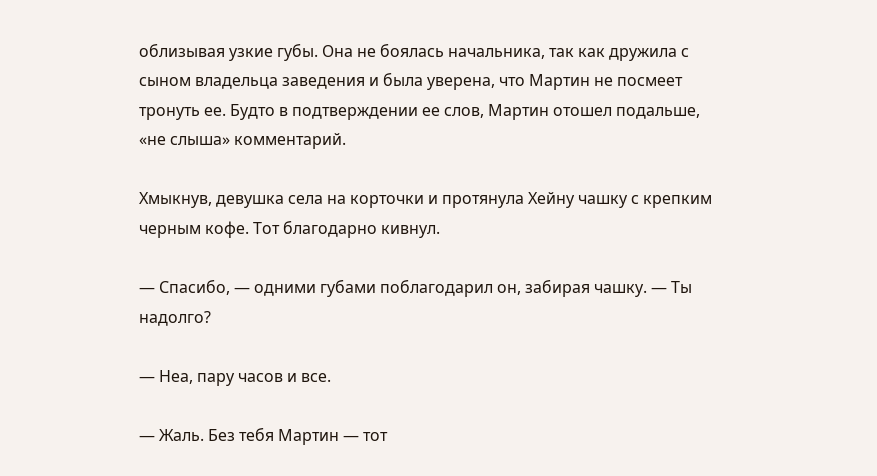облизывая узкие губы. Она не боялась начальника, так как дружила с сыном владельца заведения и была уверена, что Мартин не посмеет тронуть ее. Будто в подтверждении ее слов, Мартин отошел подальше, «не слыша» комментарий.

Хмыкнув, девушка села на корточки и протянула Хейну чашку с крепким черным кофе. Тот благодарно кивнул.

— Спасибо, — одними губами поблагодарил он, забирая чашку. — Ты надолго?

— Неа, пару часов и все.

— Жаль. Без тебя Мартин — тот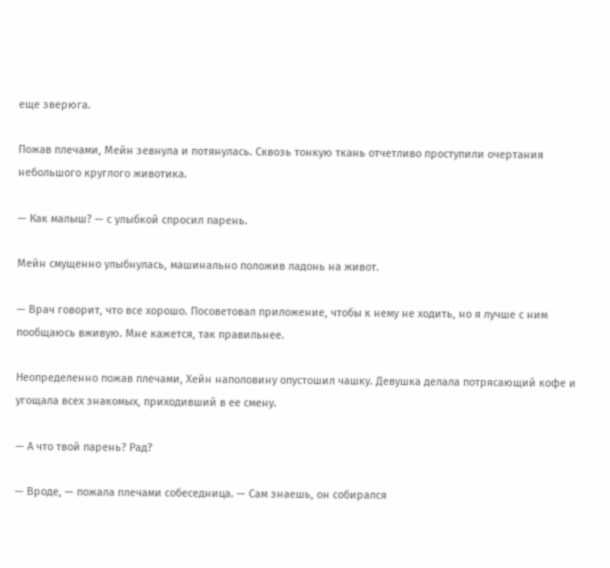еще зверюга.

Пожав плечами, Мейн зевнула и потянулась. Сквозь тонкую ткань отчетливо проступили очертания небольшого круглого животика.

— Как малыш? — с улыбкой спросил парень.

Мейн смущенно улыбнулась, машинально положив ладонь на живот.

— Врач говорит, что все хорошо. Посоветовал приложение, чтобы к нему не ходить, но я лучше с ним пообщаюсь вживую. Мне кажется, так правильнее.

Неопределенно пожав плечами, Хейн наполовину опустошил чашку. Девушка делала потрясающий кофе и угощала всех знакомых, приходивший в ее смену.

— А что твой парень? Рад?

— Вроде, — пожала плечами собеседница. — Сам знаешь, он собирался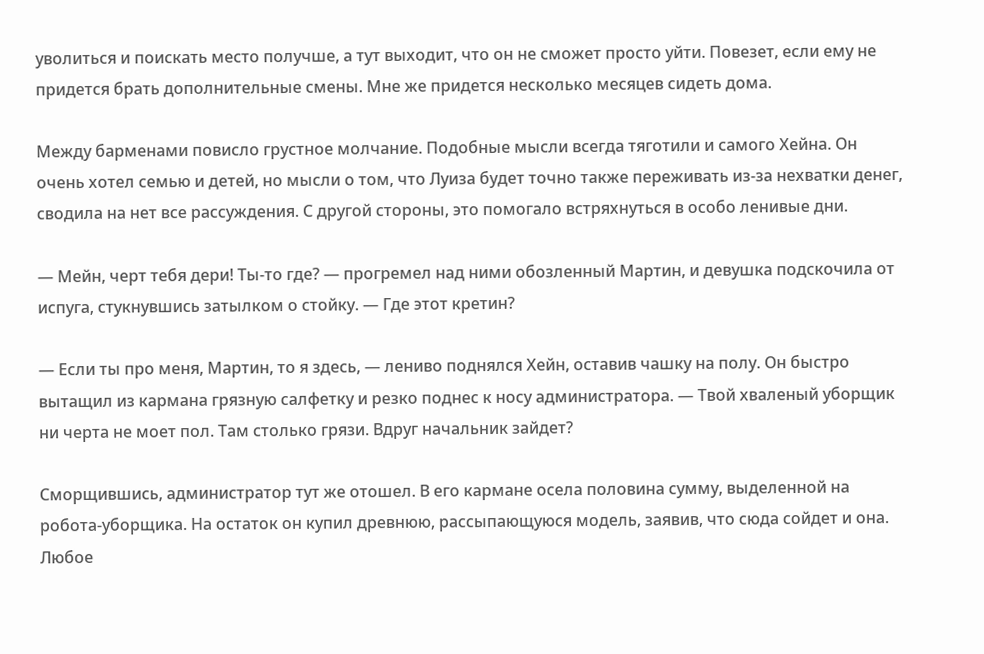уволиться и поискать место получше, а тут выходит, что он не сможет просто уйти. Повезет, если ему не придется брать дополнительные смены. Мне же придется несколько месяцев сидеть дома.

Между барменами повисло грустное молчание. Подобные мысли всегда тяготили и самого Хейна. Он очень хотел семью и детей, но мысли о том, что Луиза будет точно также переживать из-за нехватки денег, сводила на нет все рассуждения. С другой стороны, это помогало встряхнуться в особо ленивые дни.

— Мейн, черт тебя дери! Ты-то где? — прогремел над ними обозленный Мартин, и девушка подскочила от испуга, стукнувшись затылком о стойку. — Где этот кретин?

— Если ты про меня, Мартин, то я здесь, — лениво поднялся Хейн, оставив чашку на полу. Он быстро вытащил из кармана грязную салфетку и резко поднес к носу администратора. — Твой хваленый уборщик ни черта не моет пол. Там столько грязи. Вдруг начальник зайдет?

Сморщившись, администратор тут же отошел. В его кармане осела половина сумму, выделенной на робота-уборщика. На остаток он купил древнюю, рассыпающуюся модель, заявив, что сюда сойдет и она. Любое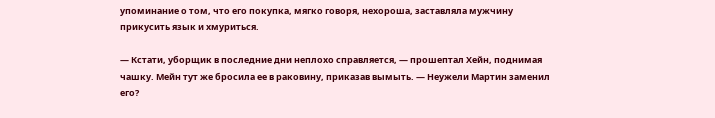упоминание о том, что его покупка, мягко говоря, нехороша, заставляла мужчину прикусить язык и хмуриться.

— Кстати, уборщик в последние дни неплохо справляется, — прошептал Хейн, поднимая чашку. Мейн тут же бросила ее в раковину, приказав вымыть. — Неужели Мартин заменил его?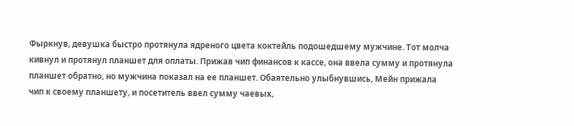Фыркнув, девушка быстро протянула ядреного цвета коктейль подошедшему мужчине. Тот молча кивнул и протянул планшет для оплаты. Прижав чип финансов к кассе, она ввела сумму и протянула планшет обратно, но мужчина показал на ее планшет. Обаятельно улыбнувшись, Мейн прижала чип к своему планшету, и посетитель ввел сумму чаевых,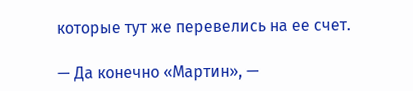которые тут же перевелись на ее счет.

— Да конечно «Мартин», —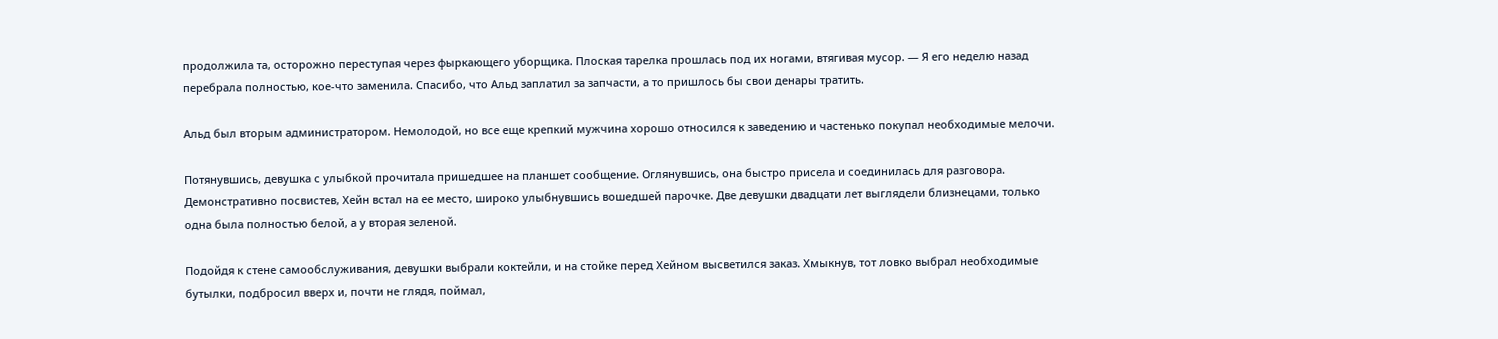продолжила та, осторожно переступая через фыркающего уборщика. Плоская тарелка прошлась под их ногами, втягивая мусор. — Я его неделю назад перебрала полностью, кое-что заменила. Спасибо, что Альд заплатил за запчасти, а то пришлось бы свои денары тратить.

Альд был вторым администратором. Немолодой, но все еще крепкий мужчина хорошо относился к заведению и частенько покупал необходимые мелочи.

Потянувшись, девушка с улыбкой прочитала пришедшее на планшет сообщение. Оглянувшись, она быстро присела и соединилась для разговора. Демонстративно посвистев, Хейн встал на ее место, широко улыбнувшись вошедшей парочке. Две девушки двадцати лет выглядели близнецами, только одна была полностью белой, а у вторая зеленой.

Подойдя к стене самообслуживания, девушки выбрали коктейли, и на стойке перед Хейном высветился заказ. Хмыкнув, тот ловко выбрал необходимые бутылки, подбросил вверх и, почти не глядя, поймал,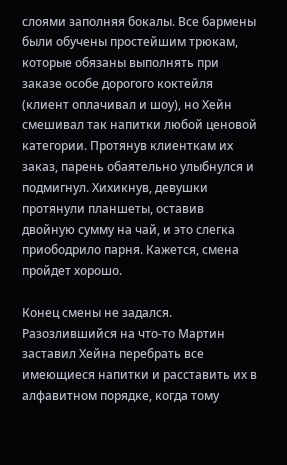слоями заполняя бокалы. Все бармены были обучены простейшим трюкам, которые обязаны выполнять при заказе особе дорогого коктейля (клиент оплачивал и шоу), но Хейн смешивал так напитки любой ценовой категории. Протянув клиенткам их заказ, парень обаятельно улыбнулся и подмигнул. Хихикнув, девушки протянули планшеты, оставив двойную сумму на чай, и это слегка приободрило парня. Кажется, смена пройдет хорошо.

Конец смены не задался. Разозлившийся на что-то Мартин заставил Хейна перебрать все имеющиеся напитки и расставить их в алфавитном порядке, когда тому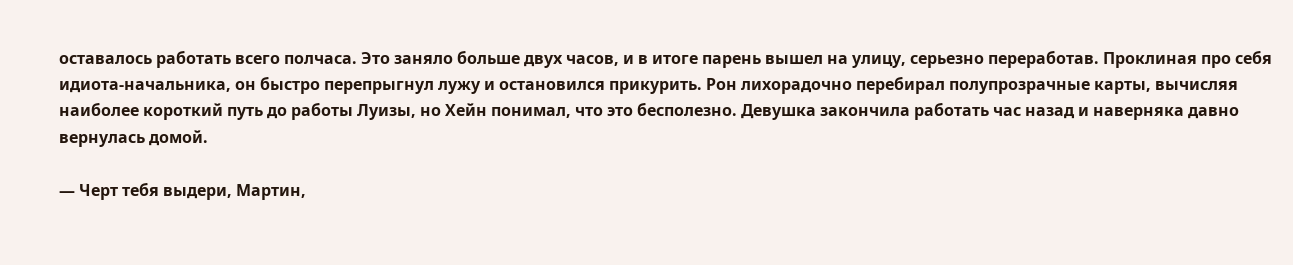оставалось работать всего полчаса. Это заняло больше двух часов, и в итоге парень вышел на улицу, серьезно переработав. Проклиная про себя идиота-начальника, он быстро перепрыгнул лужу и остановился прикурить. Рон лихорадочно перебирал полупрозрачные карты, вычисляя наиболее короткий путь до работы Луизы, но Хейн понимал, что это бесполезно. Девушка закончила работать час назад и наверняка давно вернулась домой.

— Черт тебя выдери, Мартин,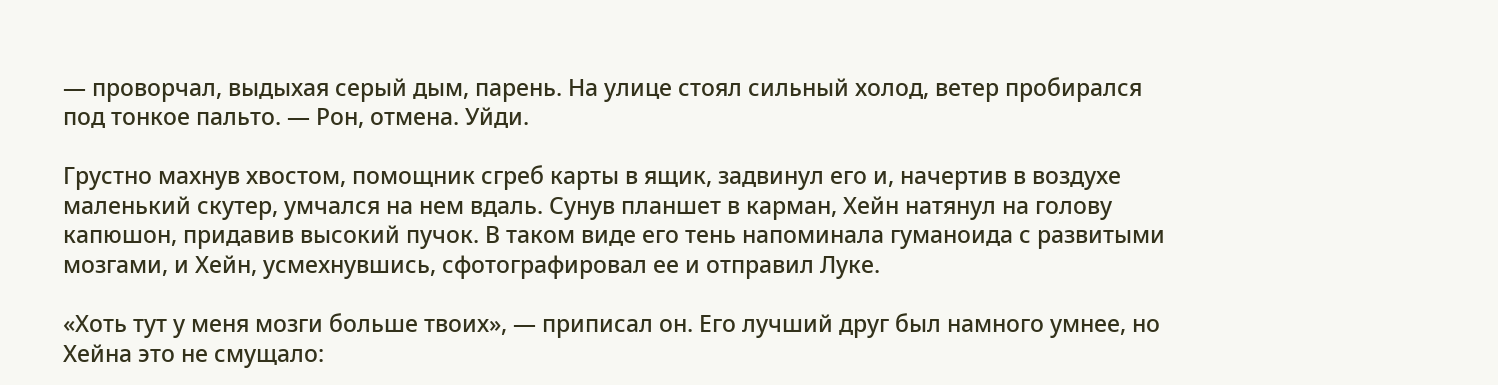— проворчал, выдыхая серый дым, парень. На улице стоял сильный холод, ветер пробирался под тонкое пальто. — Рон, отмена. Уйди.

Грустно махнув хвостом, помощник сгреб карты в ящик, задвинул его и, начертив в воздухе маленький скутер, умчался на нем вдаль. Сунув планшет в карман, Хейн натянул на голову капюшон, придавив высокий пучок. В таком виде его тень напоминала гуманоида с развитыми мозгами, и Хейн, усмехнувшись, сфотографировал ее и отправил Луке.

«Хоть тут у меня мозги больше твоих», — приписал он. Его лучший друг был намного умнее, но Хейна это не смущало: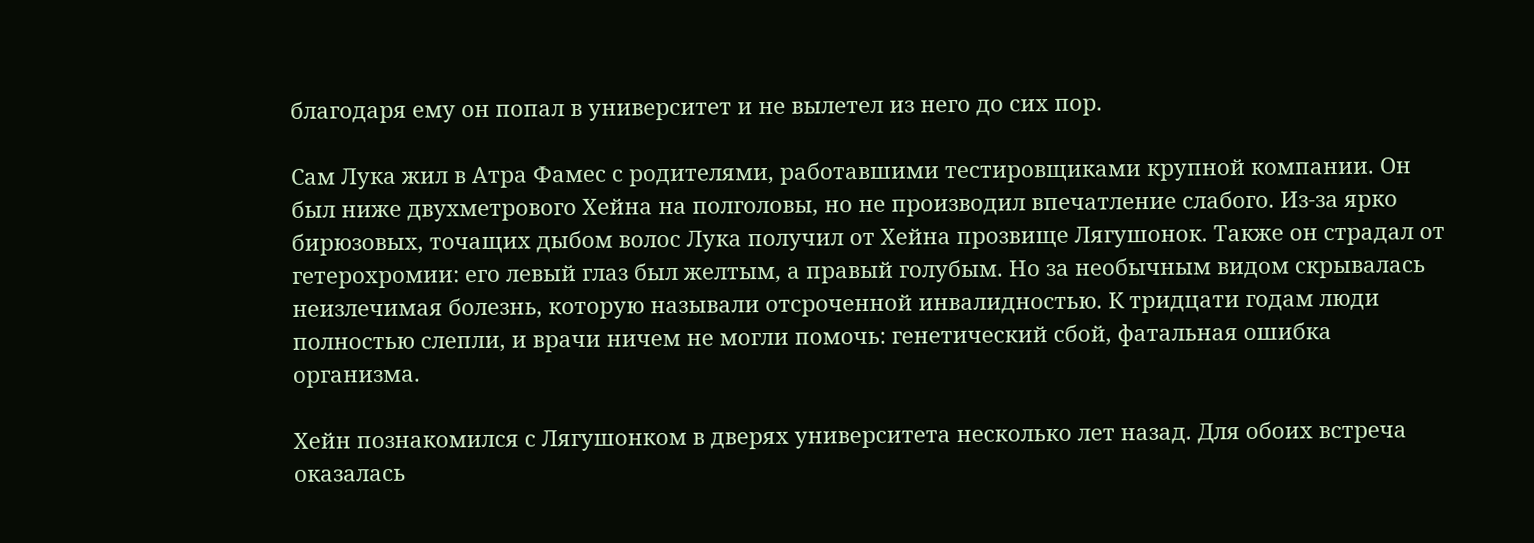благодаря ему он попал в университет и не вылетел из него до сих пор.

Сам Лука жил в Атра Фамес с родителями, работавшими тестировщиками крупной компании. Он был ниже двухметрового Хейна на полголовы, но не производил впечатление слабого. Из-за ярко бирюзовых, точащих дыбом волос Лука получил от Хейна прозвище Лягушонок. Также он страдал от гетерохромии: его левый глаз был желтым, а правый голубым. Но за необычным видом скрывалась неизлечимая болезнь, которую называли отсроченной инвалидностью. К тридцати годам люди полностью слепли, и врачи ничем не могли помочь: генетический сбой, фатальная ошибка организма.

Хейн познакомился с Лягушонком в дверях университета несколько лет назад. Для обоих встреча оказалась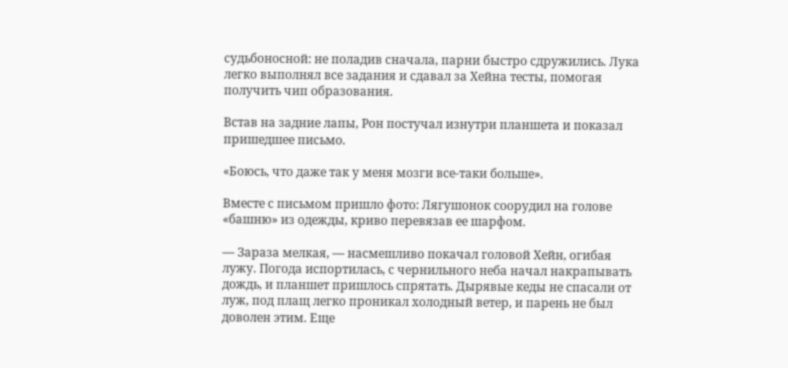судьбоносной: не поладив сначала, парни быстро сдружились. Лука легко выполнял все задания и сдавал за Хейна тесты, помогая получить чип образования.

Встав на задние лапы, Рон постучал изнутри планшета и показал пришедшее письмо.

«Боюсь, что даже так у меня мозги все-таки больше».

Вместе с письмом пришло фото: Лягушонок соорудил на голове «башню» из одежды, криво перевязав ее шарфом.

— Зараза мелкая, — насмешливо покачал головой Хейн, огибая лужу. Погода испортилась, с чернильного неба начал накрапывать дождь, и планшет пришлось спрятать. Дырявые кеды не спасали от луж, под плащ легко проникал холодный ветер, и парень не был доволен этим. Еще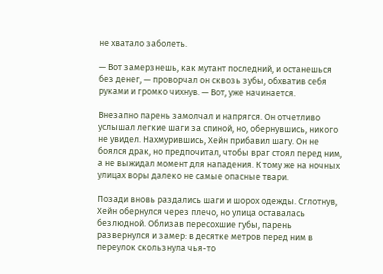не хватало заболеть.

— Вот замерзнешь, как мутант последний, и останешься без денег, — проворчал он сквозь зубы, обхватив себя руками и громко чихнув. — Вот, уже начинается.

Внезапно парень замолчал и напрягся. Он отчетливо услышал легкие шаги за спиной, но, обернувшись, никого не увидел. Нахмурившись, Хейн прибавил шагу. Он не боялся драк, но предпочитал, чтобы враг стоял перед ним, а не выжидал момент для нападения. К тому же на ночных улицах воры далеко не самые опасные твари.

Позади вновь раздались шаги и шорох одежды. Сглотнув, Хейн обернулся через плечо, но улица оставалась безлюдной. Облизав пересохшие губы, парень развернулся и замер: в десятке метров перед ним в переулок скользнула чья-то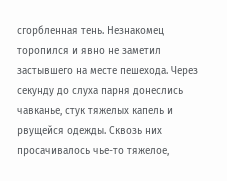сгорбленная тень. Незнакомец торопился и явно не заметил застывшего на месте пешехода. Через секунду до слуха парня донеслись чавканье, стук тяжелых капель и рвущейся одежды. Сквозь них просачивалось чье-то тяжелое,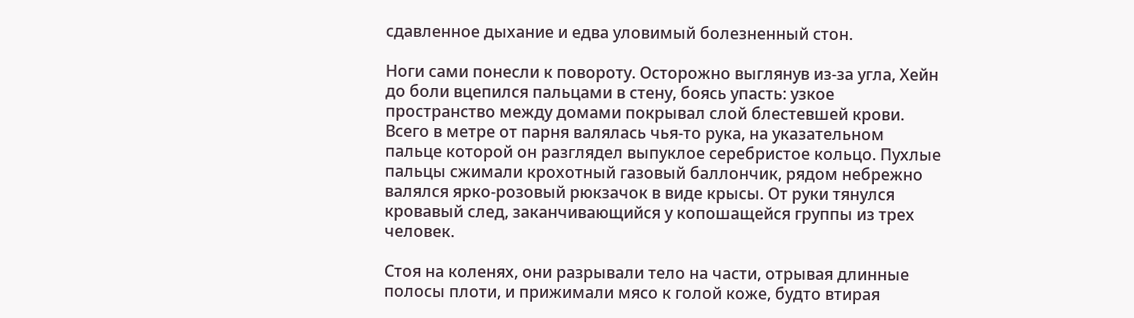сдавленное дыхание и едва уловимый болезненный стон.

Ноги сами понесли к повороту. Осторожно выглянув из-за угла, Хейн до боли вцепился пальцами в стену, боясь упасть: узкое пространство между домами покрывал слой блестевшей крови. Всего в метре от парня валялась чья-то рука, на указательном пальце которой он разглядел выпуклое серебристое кольцо. Пухлые пальцы сжимали крохотный газовый баллончик, рядом небрежно валялся ярко-розовый рюкзачок в виде крысы. От руки тянулся кровавый след, заканчивающийся у копошащейся группы из трех человек.

Стоя на коленях, они разрывали тело на части, отрывая длинные полосы плоти, и прижимали мясо к голой коже, будто втирая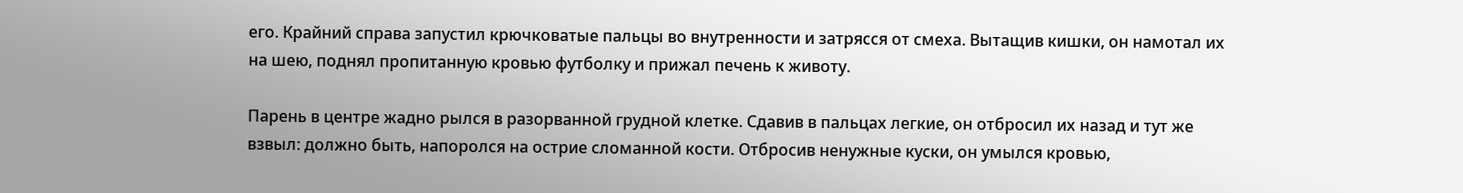его. Крайний справа запустил крючковатые пальцы во внутренности и затрясся от смеха. Вытащив кишки, он намотал их на шею, поднял пропитанную кровью футболку и прижал печень к животу.

Парень в центре жадно рылся в разорванной грудной клетке. Сдавив в пальцах легкие, он отбросил их назад и тут же взвыл: должно быть, напоролся на острие сломанной кости. Отбросив ненужные куски, он умылся кровью,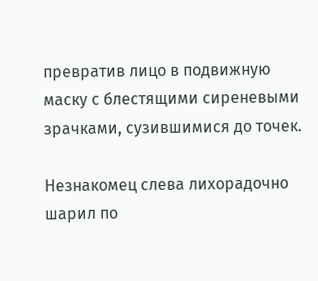превратив лицо в подвижную маску с блестящими сиреневыми зрачками, сузившимися до точек.

Незнакомец слева лихорадочно шарил по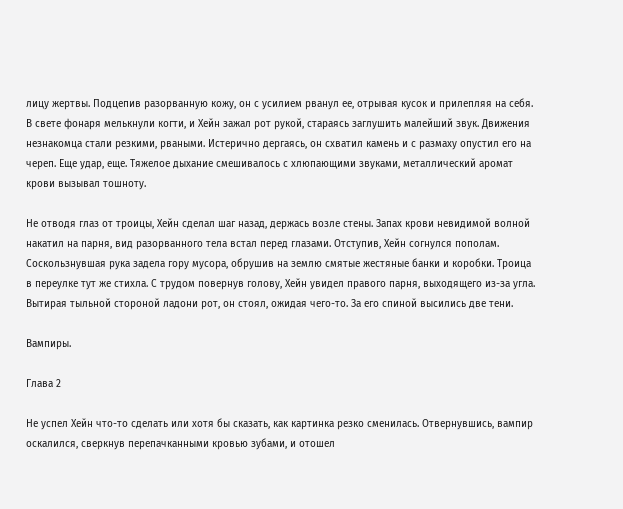лицу жертвы. Подцепив разорванную кожу, он с усилием рванул ее, отрывая кусок и прилепляя на себя. В свете фонаря мелькнули когти, и Хейн зажал рот рукой, стараясь заглушить малейший звук. Движения незнакомца стали резкими, рваными. Истерично дергаясь, он схватил камень и с размаху опустил его на череп. Еще удар, еще. Тяжелое дыхание смешивалось с хлюпающими звуками, металлический аромат крови вызывал тошноту.

Не отводя глаз от троицы, Хейн сделал шаг назад, держась возле стены. Запах крови невидимой волной накатил на парня, вид разорванного тела встал перед глазами. Отступив, Хейн согнулся пополам. Соскользнувшая рука задела гору мусора, обрушив на землю смятые жестяные банки и коробки. Троица в переулке тут же стихла. С трудом повернув голову, Хейн увидел правого парня, выходящего из-за угла. Вытирая тыльной стороной ладони рот, он стоял, ожидая чего-то. За его спиной высились две тени.

Вампиры.

Глава 2

Не успел Хейн что-то сделать или хотя бы сказать, как картинка резко сменилась. Отвернувшись, вампир оскалился, сверкнув перепачканными кровью зубами, и отошел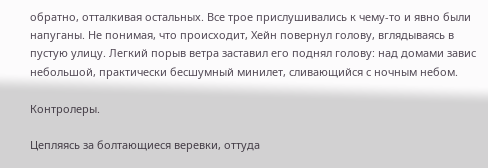обратно, отталкивая остальных. Все трое прислушивались к чему-то и явно были напуганы. Не понимая, что происходит, Хейн повернул голову, вглядываясь в пустую улицу. Легкий порыв ветра заставил его поднял голову: над домами завис небольшой, практически бесшумный минилет, сливающийся с ночным небом.

Контролеры.

Цепляясь за болтающиеся веревки, оттуда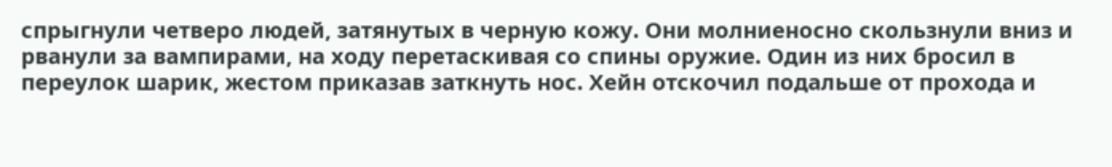спрыгнули четверо людей, затянутых в черную кожу. Они молниеносно скользнули вниз и рванули за вампирами, на ходу перетаскивая со спины оружие. Один из них бросил в переулок шарик, жестом приказав заткнуть нос. Хейн отскочил подальше от прохода и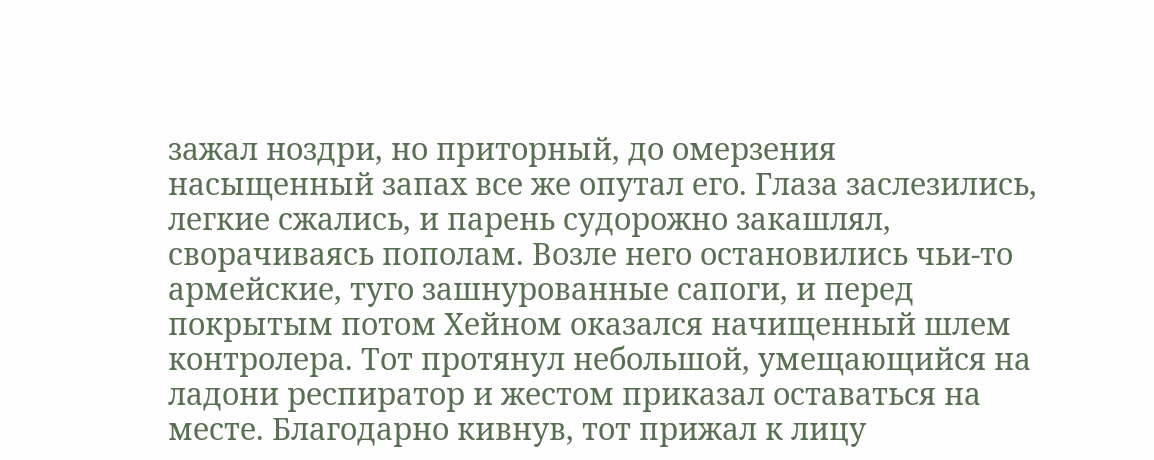зажал ноздри, но приторный, до омерзения насыщенный запах все же опутал его. Глаза заслезились, легкие сжались, и парень судорожно закашлял, сворачиваясь пополам. Возле него остановились чьи-то армейские, туго зашнурованные сапоги, и перед покрытым потом Хейном оказался начищенный шлем контролера. Тот протянул небольшой, умещающийся на ладони респиратор и жестом приказал оставаться на месте. Благодарно кивнув, тот прижал к лицу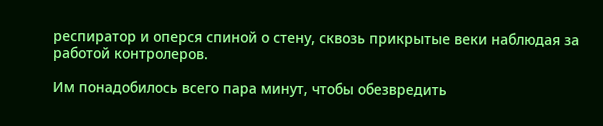респиратор и оперся спиной о стену, сквозь прикрытые веки наблюдая за работой контролеров.

Им понадобилось всего пара минут, чтобы обезвредить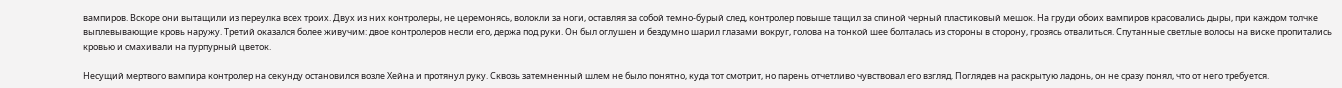вампиров. Вскоре они вытащили из переулка всех троих. Двух из них контролеры, не церемонясь, волокли за ноги, оставляя за собой темно-бурый след, контролер повыше тащил за спиной черный пластиковый мешок. На груди обоих вампиров красовались дыры, при каждом толчке выплевывающие кровь наружу. Третий оказался более живучим: двое контролеров несли его, держа под руки. Он был оглушен и бездумно шарил глазами вокруг, голова на тонкой шее болталась из стороны в сторону, грозясь отвалиться. Спутанные светлые волосы на виске пропитались кровью и смахивали на пурпурный цветок.

Несущий мертвого вампира контролер на секунду остановился возле Хейна и протянул руку. Сквозь затемненный шлем не было понятно, куда тот смотрит, но парень отчетливо чувствовал его взгляд. Поглядев на раскрытую ладонь, он не сразу понял, что от него требуется.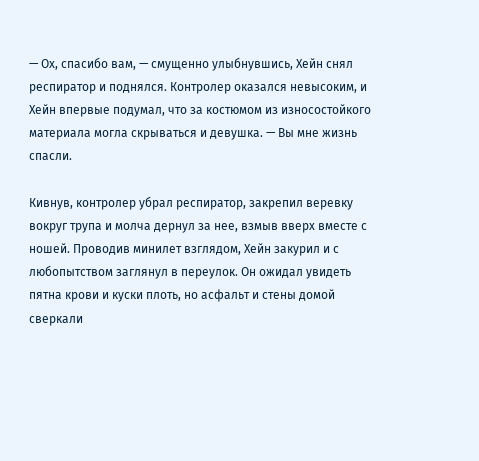— Ох, спасибо вам, — смущенно улыбнувшись, Хейн снял респиратор и поднялся. Контролер оказался невысоким, и Хейн впервые подумал, что за костюмом из износостойкого материала могла скрываться и девушка. — Вы мне жизнь спасли.

Кивнув, контролер убрал респиратор, закрепил веревку вокруг трупа и молча дернул за нее, взмыв вверх вместе с ношей. Проводив минилет взглядом, Хейн закурил и с любопытством заглянул в переулок. Он ожидал увидеть пятна крови и куски плоть, но асфальт и стены домой сверкали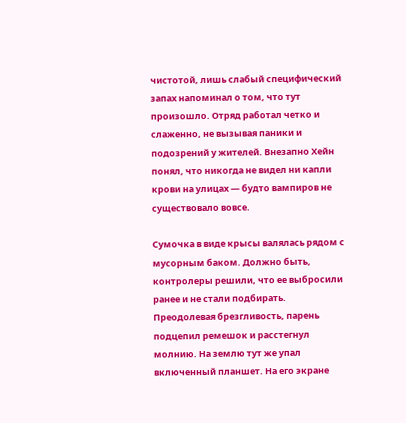чистотой, лишь слабый специфический запах напоминал о том, что тут произошло. Отряд работал четко и слаженно, не вызывая паники и подозрений у жителей. Внезапно Хейн понял, что никогда не видел ни капли крови на улицах — будто вампиров не существовало вовсе.

Сумочка в виде крысы валялась рядом с мусорным баком. Должно быть, контролеры решили, что ее выбросили ранее и не стали подбирать. Преодолевая брезгливость, парень подцепил ремешок и расстегнул молнию. На землю тут же упал включенный планшет. На его экране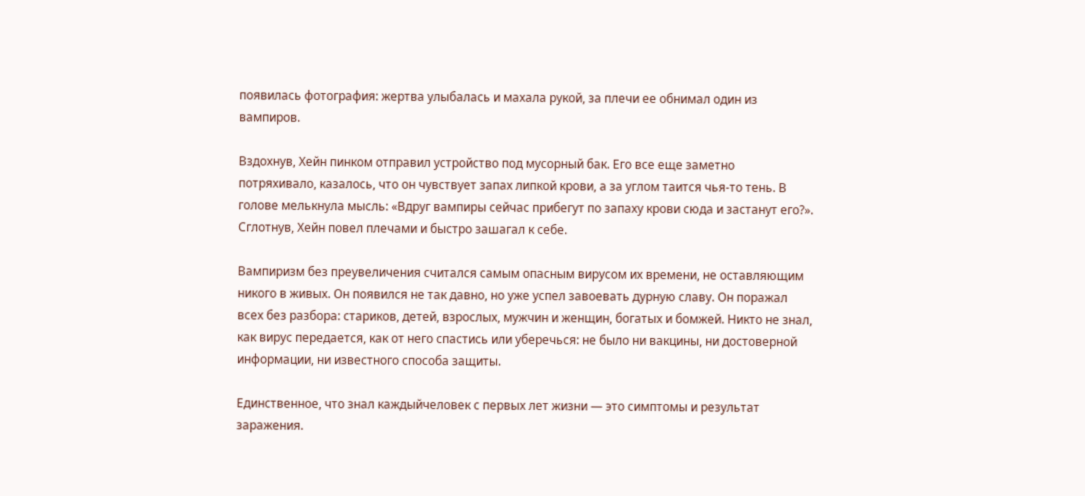появилась фотография: жертва улыбалась и махала рукой, за плечи ее обнимал один из вампиров.

Вздохнув, Хейн пинком отправил устройство под мусорный бак. Его все еще заметно потряхивало, казалось, что он чувствует запах липкой крови, а за углом таится чья-то тень. В голове мелькнула мысль: «Вдруг вампиры сейчас прибегут по запаху крови сюда и застанут его?». Сглотнув, Хейн повел плечами и быстро зашагал к себе.

Вампиризм без преувеличения считался самым опасным вирусом их времени, не оставляющим никого в живых. Он появился не так давно, но уже успел завоевать дурную славу. Он поражал всех без разбора: стариков, детей, взрослых, мужчин и женщин, богатых и бомжей. Никто не знал, как вирус передается, как от него спастись или уберечься: не было ни вакцины, ни достоверной информации, ни известного способа защиты.

Единственное, что знал каждыйчеловек с первых лет жизни — это симптомы и результат заражения.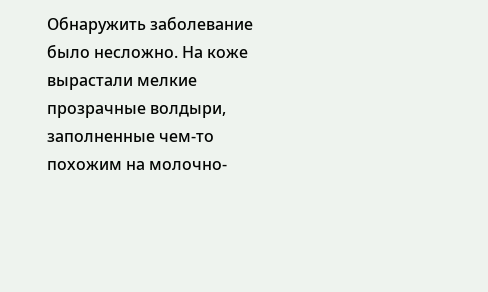Обнаружить заболевание было несложно. На коже вырастали мелкие прозрачные волдыри, заполненные чем-то похожим на молочно-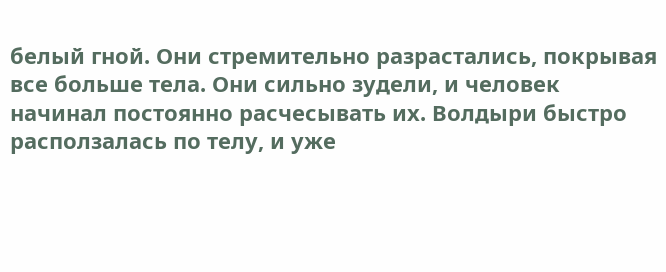белый гной. Они стремительно разрастались, покрывая все больше тела. Они сильно зудели, и человек начинал постоянно расчесывать их. Волдыри быстро расползалась по телу, и уже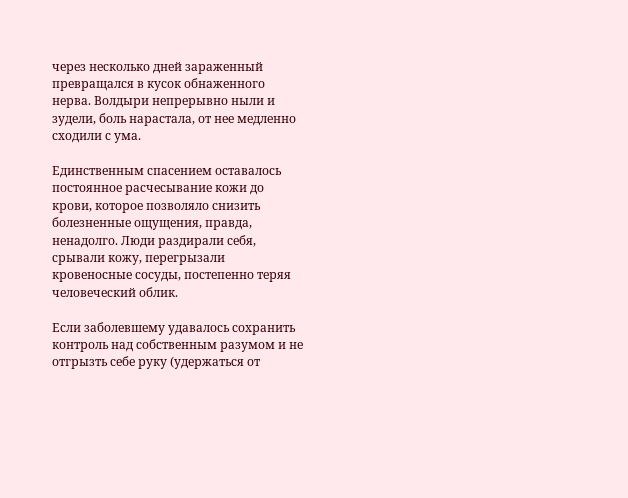через несколько дней зараженный превращался в кусок обнаженного нерва. Волдыри непрерывно ныли и зудели, боль нарастала, от нее медленно сходили с ума.

Единственным спасением оставалось постоянное расчесывание кожи до крови, которое позволяло снизить болезненные ощущения, правда, ненадолго. Люди раздирали себя, срывали кожу, перегрызали кровеносные сосуды, постепенно теряя человеческий облик.

Если заболевшему удавалось сохранить контроль над собственным разумом и не отгрызть себе руку (удержаться от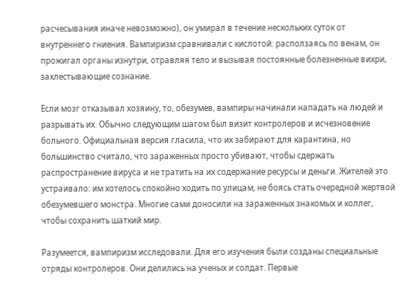расчесывания иначе невозможно), он умирал в течение нескольких суток от внутреннего гниения. Вампиризм сравнивали с кислотой: расползаясь по венам, он прожигал органы изнутри, отравляя тело и вызывая постоянные болезненные вихри, захлестывающие сознание.

Если мозг отказывал хозяину, то, обезумев, вампиры начинали нападать на людей и разрывать их. Обычно следующим шагом был визит контролеров и исчезновение больного. Официальная версия гласила, что их забирают для карантина, но большинство считало, что зараженных просто убивают, чтобы сдержать распространение вируса и не тратить на их содержание ресурсы и деньги. Жителей это устраивало: им хотелось спокойно ходить по улицам, не боясь стать очередной жертвой обезумевшего монстра. Многие сами доносили на зараженных знакомых и коллег, чтобы сохранить шаткий мир.

Разумеется, вампиризм исследовали. Для его изучения были созданы специальные отряды контролеров. Они делились на ученых и солдат. Первые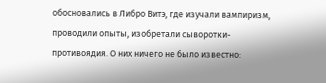обосновались в Либро Витэ, где изучали вампиризм, проводили опыты, изобретали сыворотки-противоядия. О них ничего не было известно: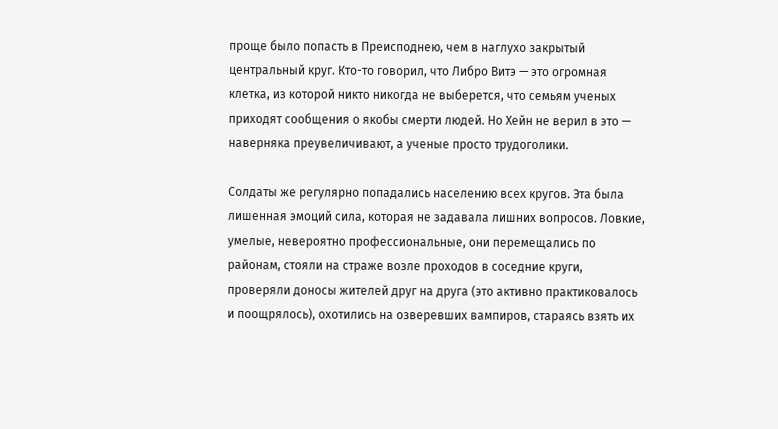проще было попасть в Преисподнею, чем в наглухо закрытый центральный круг. Кто-то говорил, что Либро Витэ — это огромная клетка, из которой никто никогда не выберется, что семьям ученых приходят сообщения о якобы смерти людей. Но Хейн не верил в это — наверняка преувеличивают, а ученые просто трудоголики.

Солдаты же регулярно попадались населению всех кругов. Эта была лишенная эмоций сила, которая не задавала лишних вопросов. Ловкие, умелые, невероятно профессиональные, они перемещались по районам, стояли на страже возле проходов в соседние круги, проверяли доносы жителей друг на друга (это активно практиковалось и поощрялось), охотились на озверевших вампиров, стараясь взять их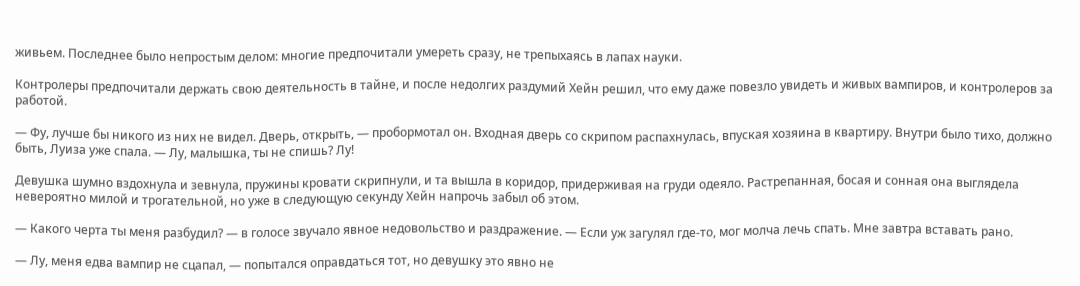живьем. Последнее было непростым делом: многие предпочитали умереть сразу, не трепыхаясь в лапах науки.

Контролеры предпочитали держать свою деятельность в тайне, и после недолгих раздумий Хейн решил, что ему даже повезло увидеть и живых вампиров, и контролеров за работой.

— Фу, лучше бы никого из них не видел. Дверь, открыть, — пробормотал он. Входная дверь со скрипом распахнулась, впуская хозяина в квартиру. Внутри было тихо, должно быть, Луиза уже спала. — Лу, малышка, ты не спишь? Лу!

Девушка шумно вздохнула и зевнула, пружины кровати скрипнули, и та вышла в коридор, придерживая на груди одеяло. Растрепанная, босая и сонная она выглядела невероятно милой и трогательной, но уже в следующую секунду Хейн напрочь забыл об этом.

— Какого черта ты меня разбудил? — в голосе звучало явное недовольство и раздражение. — Если уж загулял где-то, мог молча лечь спать. Мне завтра вставать рано.

— Лу, меня едва вампир не сцапал, — попытался оправдаться тот, но девушку это явно не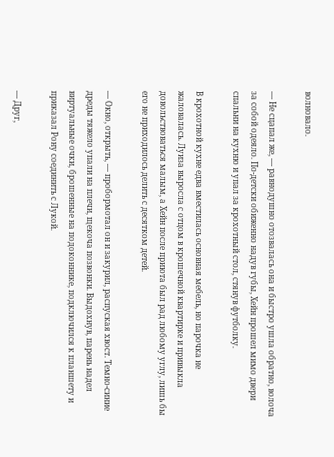волновало.

— Не сцапал же, — равнодушно отозвалась она и быстро ушла обратно, волоча за собой одеяло. По-детски обиженно надув губы, Хейн прошел мимо двери спальни на кухню и упал за крохотный стол, стянув футболку.

В крохотной кухне едва вместилась основная мебель, но парочка не жаловалась. Луиза выросла с отцом в крошечной квартирке и привыкла довольствоваться малым, а Хейн после приюта был рад любому углу, лишь бы его не приходилось делить с десятком детей.

— Окно, открыть, — пробормотал он и закурил, распуская хвост. Темно-синие дреды тяжело упали на плечи, щекоча позвонки. Выдохнув, парень надел виртуальные очки, брошенные на подоконнике, подключился к планшету и приказал Рону соединить с Лукой.

— Друг,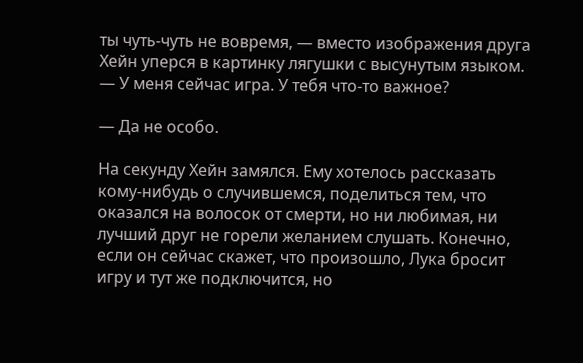ты чуть-чуть не вовремя, — вместо изображения друга Хейн уперся в картинку лягушки с высунутым языком. — У меня сейчас игра. У тебя что-то важное?

— Да не особо.

На секунду Хейн замялся. Ему хотелось рассказать кому-нибудь о случившемся, поделиться тем, что оказался на волосок от смерти, но ни любимая, ни лучший друг не горели желанием слушать. Конечно, если он сейчас скажет, что произошло, Лука бросит игру и тут же подключится, но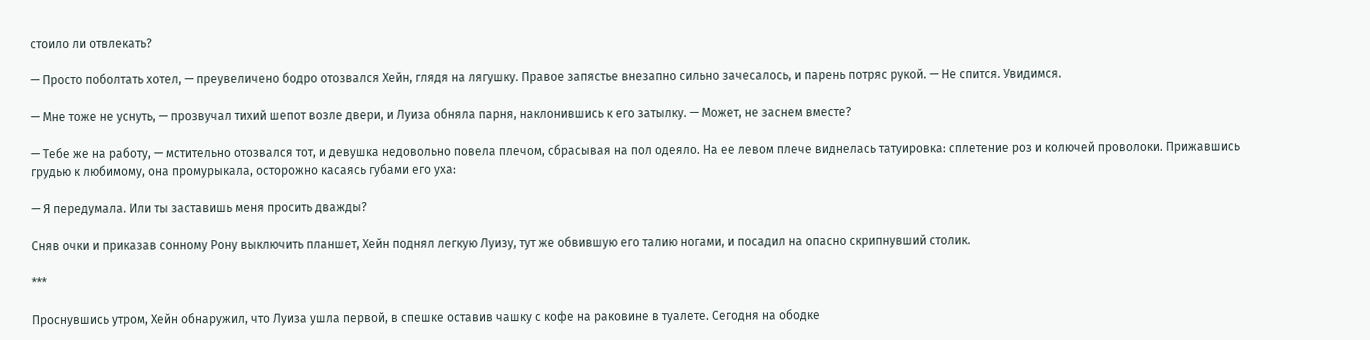стоило ли отвлекать?

— Просто поболтать хотел, — преувеличено бодро отозвался Хейн, глядя на лягушку. Правое запястье внезапно сильно зачесалось, и парень потряс рукой. — Не спится. Увидимся.

— Мне тоже не уснуть, — прозвучал тихий шепот возле двери, и Луиза обняла парня, наклонившись к его затылку. — Может, не заснем вместе?

— Тебе же на работу, — мстительно отозвался тот, и девушка недовольно повела плечом, сбрасывая на пол одеяло. На ее левом плече виднелась татуировка: сплетение роз и колючей проволоки. Прижавшись грудью к любимому, она промурыкала, осторожно касаясь губами его уха:

— Я передумала. Или ты заставишь меня просить дважды?

Сняв очки и приказав сонному Рону выключить планшет, Хейн поднял легкую Луизу, тут же обвившую его талию ногами, и посадил на опасно скрипнувший столик.

***

Проснувшись утром, Хейн обнаружил, что Луиза ушла первой, в спешке оставив чашку с кофе на раковине в туалете. Сегодня на ободке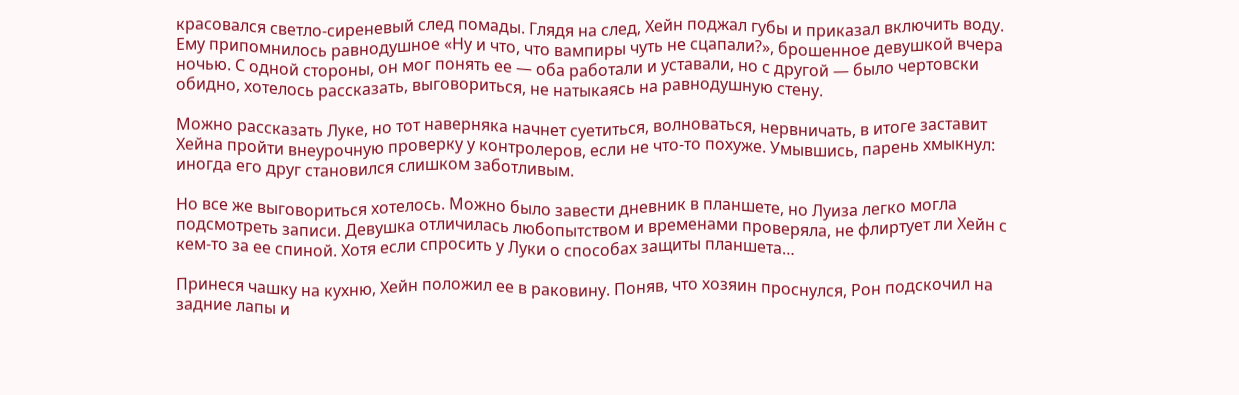красовался светло-сиреневый след помады. Глядя на след, Хейн поджал губы и приказал включить воду. Ему припомнилось равнодушное «Ну и что, что вампиры чуть не сцапали?», брошенное девушкой вчера ночью. С одной стороны, он мог понять ее — оба работали и уставали, но с другой — было чертовски обидно, хотелось рассказать, выговориться, не натыкаясь на равнодушную стену.

Можно рассказать Луке, но тот наверняка начнет суетиться, волноваться, нервничать, в итоге заставит Хейна пройти внеурочную проверку у контролеров, если не что-то похуже. Умывшись, парень хмыкнул: иногда его друг становился слишком заботливым.

Но все же выговориться хотелось. Можно было завести дневник в планшете, но Луиза легко могла подсмотреть записи. Девушка отличилась любопытством и временами проверяла, не флиртует ли Хейн с кем-то за ее спиной. Хотя если спросить у Луки о способах защиты планшета…

Принеся чашку на кухню, Хейн положил ее в раковину. Поняв, что хозяин проснулся, Рон подскочил на задние лапы и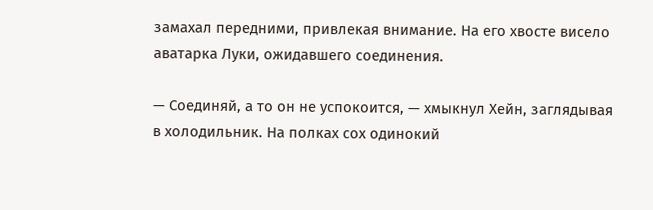замахал передними, привлекая внимание. На его хвосте висело аватарка Луки, ожидавшего соединения.

— Соединяй, а то он не успокоится, — хмыкнул Хейн, заглядывая в холодильник. На полках сох одинокий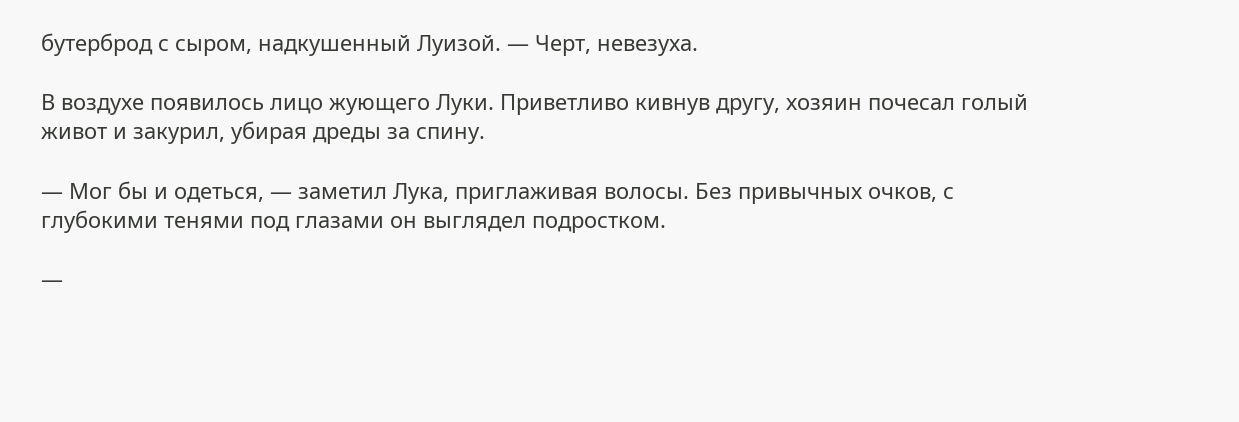бутерброд с сыром, надкушенный Луизой. — Черт, невезуха.

В воздухе появилось лицо жующего Луки. Приветливо кивнув другу, хозяин почесал голый живот и закурил, убирая дреды за спину.

— Мог бы и одеться, — заметил Лука, приглаживая волосы. Без привычных очков, с глубокими тенями под глазами он выглядел подростком.

—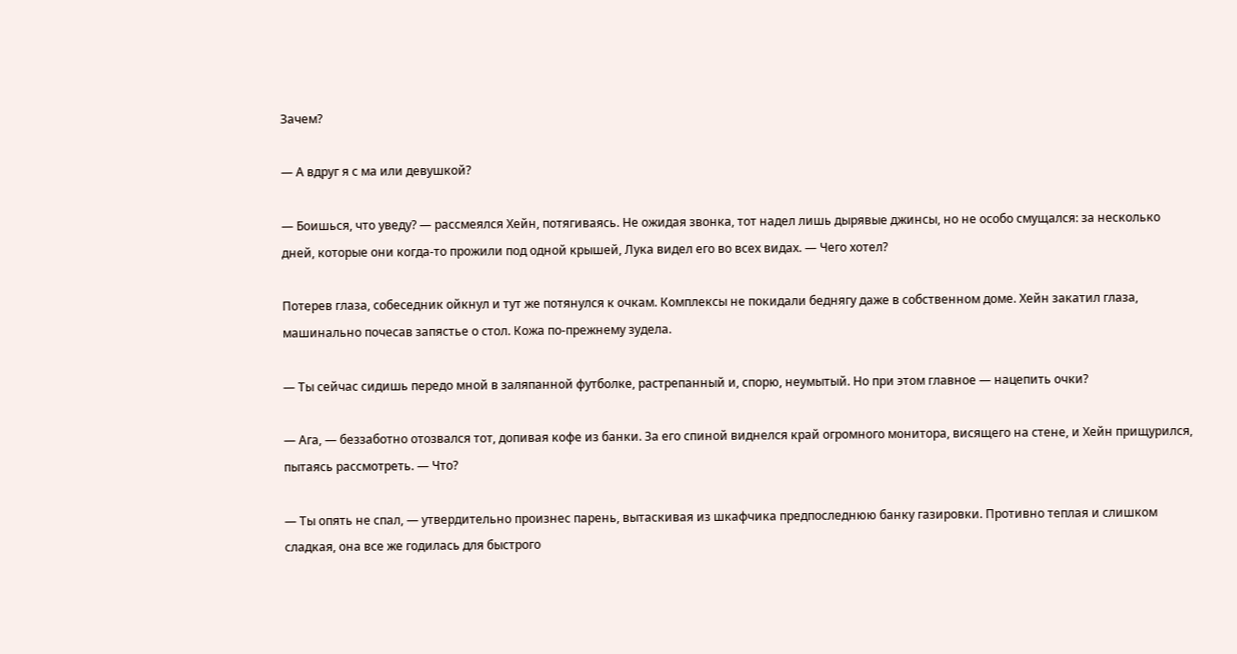Зачем?

— А вдруг я с ма или девушкой?

— Боишься, что уведу? — рассмеялся Хейн, потягиваясь. Не ожидая звонка, тот надел лишь дырявые джинсы, но не особо смущался: за несколько дней, которые они когда-то прожили под одной крышей, Лука видел его во всех видах. — Чего хотел?

Потерев глаза, собеседник ойкнул и тут же потянулся к очкам. Комплексы не покидали беднягу даже в собственном доме. Хейн закатил глаза, машинально почесав запястье о стол. Кожа по-прежнему зудела.

— Ты сейчас сидишь передо мной в заляпанной футболке, растрепанный и, спорю, неумытый. Но при этом главное — нацепить очки?

— Ага, — беззаботно отозвался тот, допивая кофе из банки. За его спиной виднелся край огромного монитора, висящего на стене, и Хейн прищурился, пытаясь рассмотреть. — Что?

— Ты опять не спал, — утвердительно произнес парень, вытаскивая из шкафчика предпоследнюю банку газировки. Противно теплая и слишком сладкая, она все же годилась для быстрого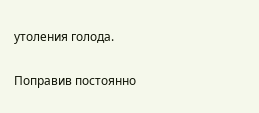утоления голода.

Поправив постоянно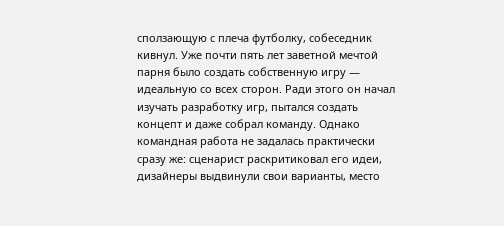сползающую с плеча футболку, собеседник кивнул. Уже почти пять лет заветной мечтой парня было создать собственную игру — идеальную со всех сторон. Ради этого он начал изучать разработку игр, пытался создать концепт и даже собрал команду. Однако командная работа не задалась практически сразу же: сценарист раскритиковал его идеи, дизайнеры выдвинули свои варианты, место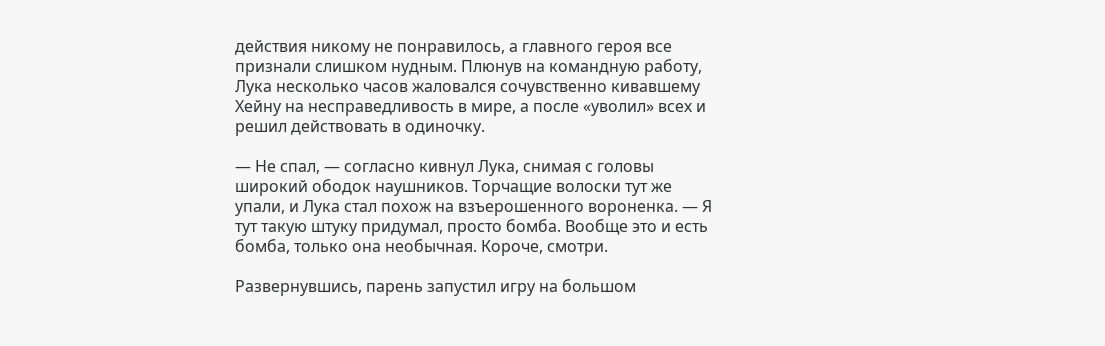действия никому не понравилось, а главного героя все признали слишком нудным. Плюнув на командную работу, Лука несколько часов жаловался сочувственно кивавшему Хейну на несправедливость в мире, а после «уволил» всех и решил действовать в одиночку.

— Не спал, — согласно кивнул Лука, снимая с головы широкий ободок наушников. Торчащие волоски тут же упали, и Лука стал похож на взъерошенного вороненка. — Я тут такую штуку придумал, просто бомба. Вообще это и есть бомба, только она необычная. Короче, смотри.

Развернувшись, парень запустил игру на большом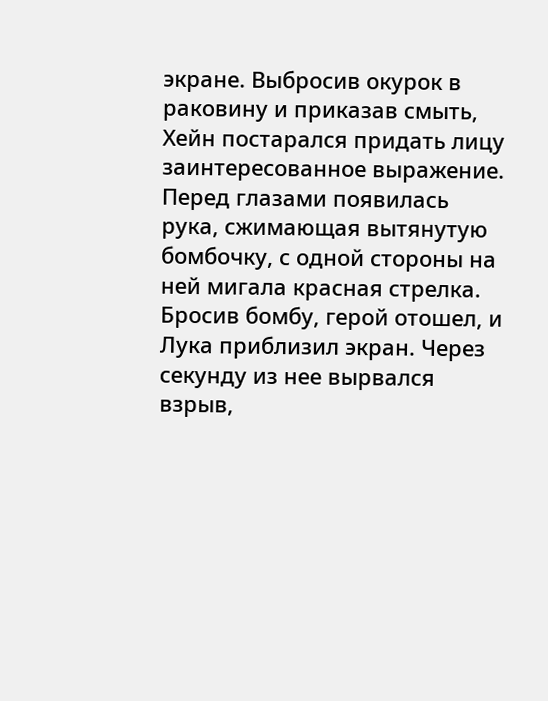экране. Выбросив окурок в раковину и приказав смыть, Хейн постарался придать лицу заинтересованное выражение. Перед глазами появилась рука, сжимающая вытянутую бомбочку, с одной стороны на ней мигала красная стрелка. Бросив бомбу, герой отошел, и Лука приблизил экран. Через секунду из нее вырвался взрыв,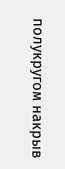полукругом накрыв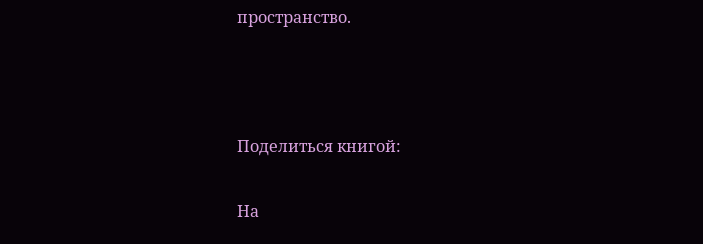пространство.



Поделиться книгой:

На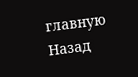главную
Назад